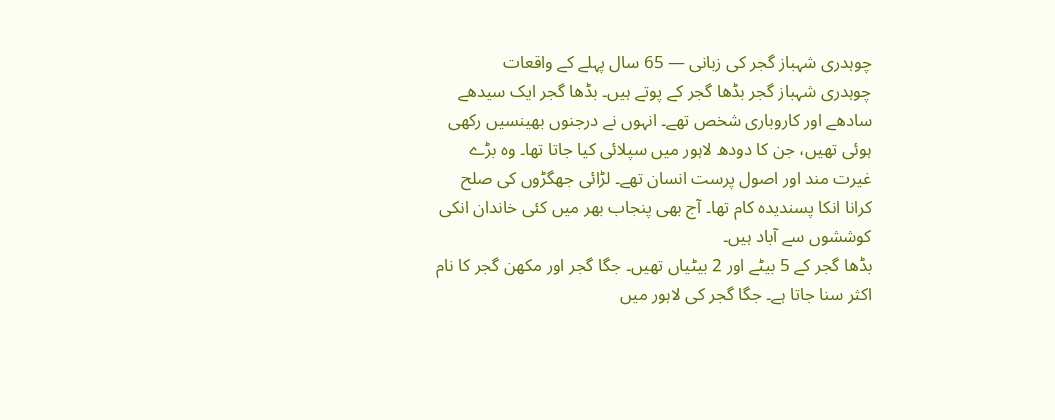چوہدری شہباز گجر کی زبانی — 65 سال پہلے کے واقعات
چوہدری شہباز گجر بڈھا گجر کے پوتے ہیں۔ بڈھا گجر ایک سیدھے سادھے اور کاروباری شخص تھے۔ انہوں نے درجنوں بھینسیں رکھی ہوئی تھیں، جن کا دودھ لاہور میں سپلائی کیا جاتا تھا۔ وہ بڑے غیرت مند اور اصول پرست انسان تھے۔ لڑائی جھگڑوں کی صلح کرانا انکا پسندیدہ کام تھا۔ آج بھی پنجاب بھر میں کئی خاندان انکی کوششوں سے آباد ہیں۔
بڈھا گجر کے 5 بیٹے اور 2 بیٹیاں تھیں۔ جگا گجر اور مکھن گجر کا نام اکثر سنا جاتا ہے۔ جگا گجر کی لاہور میں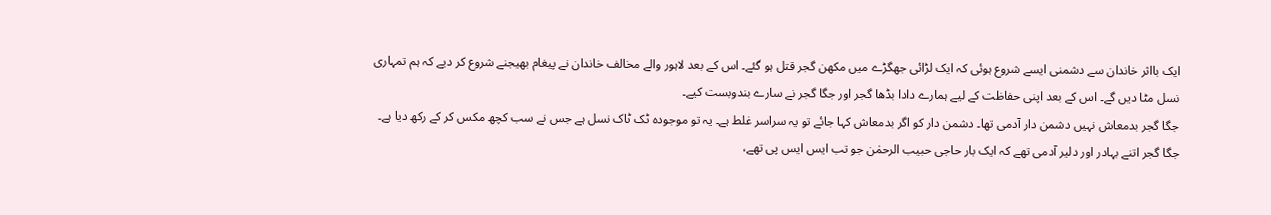ایک بااثر خاندان سے دشمنی ایسے شروع ہوئی کہ ایک لڑائی جھگڑے میں مکھن گجر قتل ہو گئے۔ اس کے بعد لاہور والے مخالف خاندان نے پیغام بھیجنے شروع کر دیے کہ ہم تمہاری نسل مٹا دیں گے۔ اس کے بعد اپنی حفاظت کے لیے ہمارے دادا بڈھا گجر اور جگا گجر نے سارے بندوبست کیے۔
جگا گجر بدمعاش نہیں دشمن دار آدمی تھا۔ دشمن دار کو اگر بدمعاش کہا جائے تو یہ سراسر غلط ہے۔ یہ تو موجودہ ٹک ٹاک نسل ہے جس نے سب کچھ مکس کر کے رکھ دیا ہے۔
جگا گجر اتنے بہادر اور دلیر آدمی تھے کہ ایک بار حاجی حبیب الرحمٰن جو تب ایس ایس پی تھے،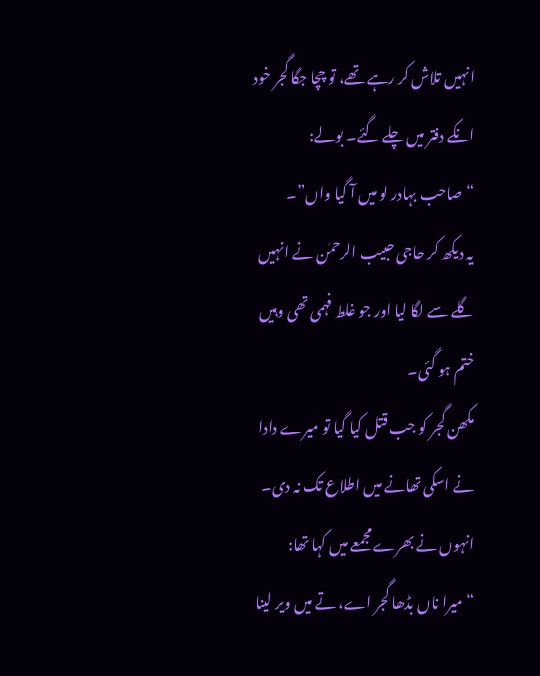انہیں تلاش کر رہے تھے، تو چچا جگا گجر خود انکے دفتر میں چلے گئے۔ بولے:
“صاحب بہادر لو میں آ گیا واں”۔
یہ دیکھ کر حاجی حبیب الرحمٰن نے انہیں گلے سے لگا لیا اور جو غلط فہمی تھی وہیں ختم ہو گئی۔
مکھن گجر کو جب قتل کیا گیا تو میرے دادا نے اسکی تھانے میں اطلاع تک نہ دی۔ انہوں نے بھرے مجمعے میں کہا تھا:
“میرا ناں بڈھا گجر اے، تے میں ویر لینا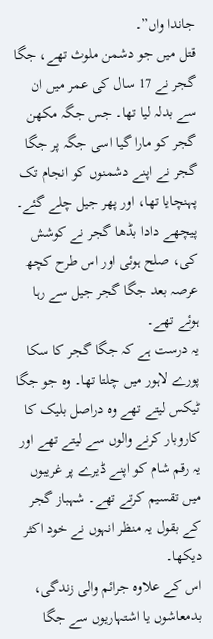جاندا واں”۔
قتل میں جو دشمن ملوث تھے، جگا گجر نے 17 سال کی عمر میں ان سے بدلہ لیا تھا۔ جس جگہ مکھن گجر کو مارا گیا اسی جگہ پر جگا گجر نے اپنے دشمنوں کو انجام تک پہنچایا تھا، اور پھر جیل چلے گئے۔ پیچھے دادا بڈھا گجر نے کوشش کی، صلح ہوئی اور اس طرح کچھ عرصہ بعد جگا گجر جیل سے رہا ہوئے تھے۔
یہ درست ہے کہ جگا گجر کا سکا پورے لاہور میں چلتا تھا۔ وہ جو جگا ٹیکس لیتے تھے وہ دراصل بلیک کا کاروبار کرنے والوں سے لیتے تھے اور یہ رقم شام کو اپنے ڈیرے پر غریبوں میں تقسیم کرتے تھے۔ شہباز گجر کے بقول یہ منظر انہوں نے خود اکثر دیکھا۔
اس کے علاوہ جرائم والی زندگی، بدمعاشوں یا اشتہاریوں سے جگا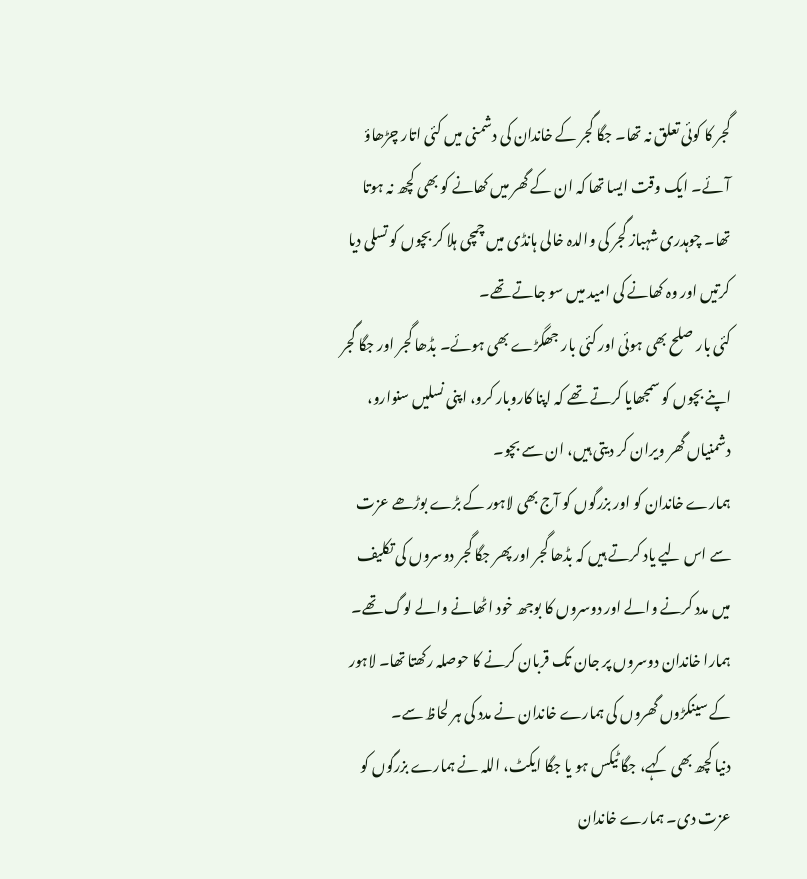گجر کا کوئی تعلق نہ تھا۔ جگا گجر کے خاندان کی دشمنی میں کئی اتار چڑھاؤ آئے۔ ایک وقت ایسا تھا کہ ان کے گھر میں کھانے کو بھی کچھ نہ ہوتا تھا۔ چوہدری شہباز گجر کی والدہ خالی ہانڈی میں چمچی ہلا کر بچوں کو تسلی دیا کرتیں اور وہ کھانے کی امید میں سو جاتے تھے۔
کئی بار صلح بھی ہوئی اور کئی بار جھگڑے بھی ہوئے۔ بڈھا گجر اور جگا گجر اپنے بچوں کو سمجھایا کرتے تھے کہ اپنا کاروبار کرو، اپنی نسلیں سنوارو، دشمنیاں گھر ویران کر دیتی ہیں، ان سے بچو۔
ہمارے خاندان کو اور بزرگوں کو آج بھی لاہور کے بڑے بوڑھے عزت سے اس لیے یاد کرتے ہیں کہ بڈھا گجر اور پھر جگا گجر دوسروں کی تکلیف میں مدد کرنے والے اور دوسروں کا بوجھ خود اٹھانے والے لوگ تھے۔ ہمارا خاندان دوسروں پر جان تک قربان کرنے کا حوصلہ رکھتا تھا۔ لاہور کے سینکڑوں گھروں کی ہمارے خاندان نے مدد کی ہر لحاظ سے۔
دنیا کچھ بھی کہے، جگا ٹیکس ہو یا جگا ایکٹ، اللہ نے ہمارے بزرگوں کو عزت دی۔ ہمارے خاندان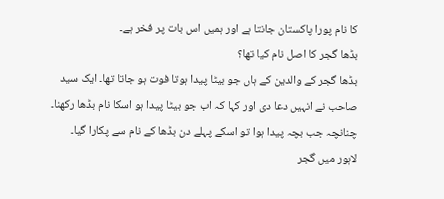کا نام پورا پاکستان جانتا ہے اور ہمیں اس بات پر فخر ہے۔
بڈھا گجر کا اصل نام کیا تھا؟
بڈھا گجر کے والدین کے ہاں جو بیٹا پیدا ہوتا فوت ہو جاتا تھا۔ ایک سید صاحب نے انہیں دعا دی اور کہا کہ اب جو بیٹا پیدا ہو اسکا نام بڈھا رکھنا۔ چنانچہ جب بچہ پیدا ہوا تو اسکے پہلے دن بڈھا کے نام سے پکارا گیا۔
لاہور میں گجر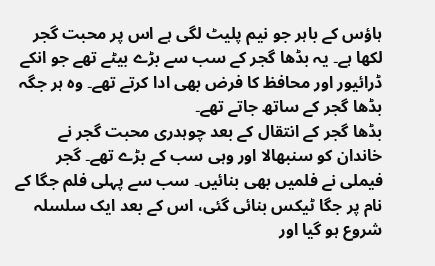ہاؤس کے باہر جو نیم پلیٹ لگی ہے اس پر محبت گجر لکھا ہے۔ یہ بڈھا گجر کے سب سے بڑے بیٹے تھے جو انکے ڈرائیور اور محافظ کا فرض بھی ادا کرتے تھے۔ وہ ہر جگہ بڈھا گجر کے ساتھ جاتے تھے۔
بڈھا گجر کے انتقال کے بعد چوہدری محبت گجر نے خاندان کو سنبھالا اور وہی سب کے بڑے تھے۔ گجر فیملی نے فلمیں بھی بنائیں۔ سب سے پہلی فلم جگا کے نام پر جگا ٹیکس بنائی گئی، اس کے بعد ایک سلسلہ شروع ہو گیا اور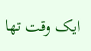ایک وقت تھا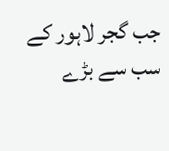جب گجر لاہور کے سب سے بڑے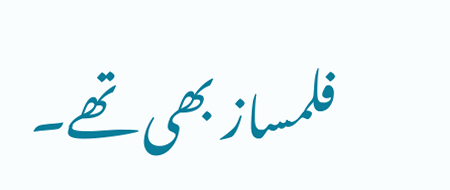فلمساز بھی تھے۔